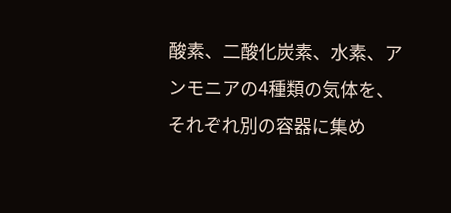酸素、二酸化炭素、水素、アンモニアの4種類の気体を、それぞれ別の容器に集め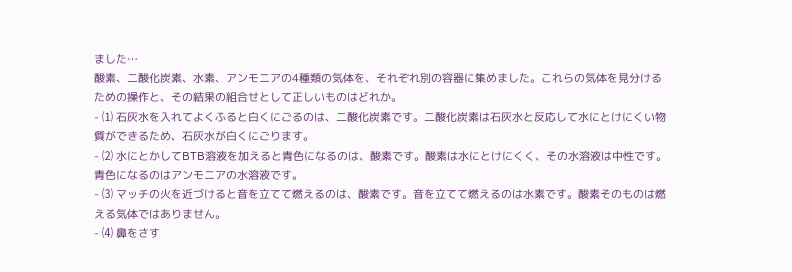ました…
酸素、二酸化炭素、水素、アンモニアの4種類の気体を、それぞれ別の容器に集めました。これらの気体を見分けるための操作と、その結果の組合せとして正しいものはどれか。
- ⑴ 石灰水を入れてよくふると白くにごるのは、二酸化炭素です。二酸化炭素は石灰水と反応して水にとけにくい物質ができるため、石灰水が白くにごります。
- ⑵ 水にとかしてBTB溶液を加えると青色になるのは、酸素です。酸素は水にとけにくく、その水溶液は中性です。青色になるのはアンモニアの水溶液です。
- ⑶ マッチの火を近づけると音を立てて燃えるのは、酸素です。音を立てて燃えるのは水素です。酸素そのものは燃える気体ではありません。
- ⑷ 鼻をさす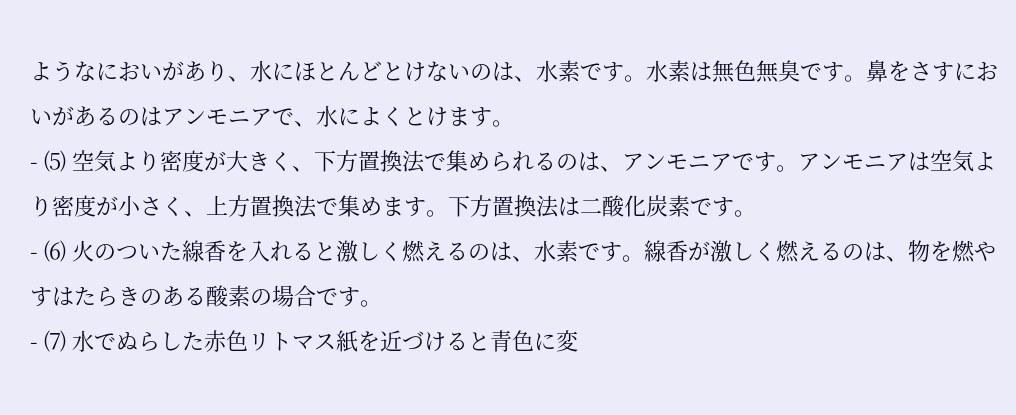ようなにおいがあり、水にほとんどとけないのは、水素です。水素は無色無臭です。鼻をさすにおいがあるのはアンモニアで、水によくとけます。
- ⑸ 空気より密度が大きく、下方置換法で集められるのは、アンモニアです。アンモニアは空気より密度が小さく、上方置換法で集めます。下方置換法は二酸化炭素です。
- ⑹ 火のついた線香を入れると激しく燃えるのは、水素です。線香が激しく燃えるのは、物を燃やすはたらきのある酸素の場合です。
- ⑺ 水でぬらした赤色リトマス紙を近づけると青色に変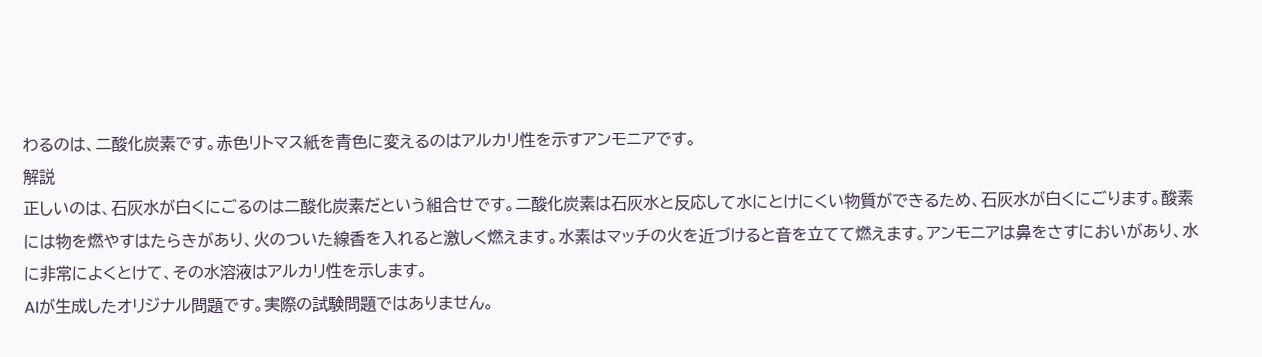わるのは、二酸化炭素です。赤色リトマス紙を青色に変えるのはアルカリ性を示すアンモニアです。
解説
正しいのは、石灰水が白くにごるのは二酸化炭素だという組合せです。二酸化炭素は石灰水と反応して水にとけにくい物質ができるため、石灰水が白くにごります。酸素には物を燃やすはたらきがあり、火のついた線香を入れると激しく燃えます。水素はマッチの火を近づけると音を立てて燃えます。アンモニアは鼻をさすにおいがあり、水に非常によくとけて、その水溶液はアルカリ性を示します。
AIが生成したオリジナル問題です。実際の試験問題ではありません。